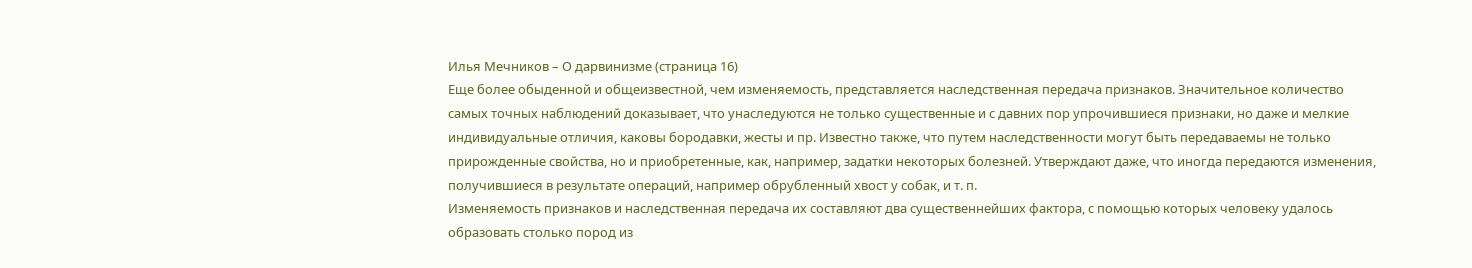Илья Мечников – О дарвинизме (страница 16)
Еще более обыденной и общеизвестной, чем изменяемость, представляется наследственная передача признаков. Значительное количество самых точных наблюдений доказывает, что унаследуются не только существенные и с давних пор упрочившиеся признаки, но даже и мелкие индивидуальные отличия, каковы бородавки, жесты и пр. Известно также, что путем наследственности могут быть передаваемы не только прирожденные свойства, но и приобретенные, как, например, задатки некоторых болезней. Утверждают даже, что иногда передаются изменения, получившиеся в результате операций, например обрубленный хвост у собак, и т. п.
Изменяемость признаков и наследственная передача их составляют два существеннейших фактора, с помощью которых человеку удалось образовать столько пород из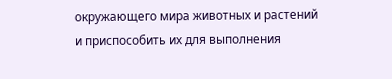окружающего мира животных и растений и приспособить их для выполнения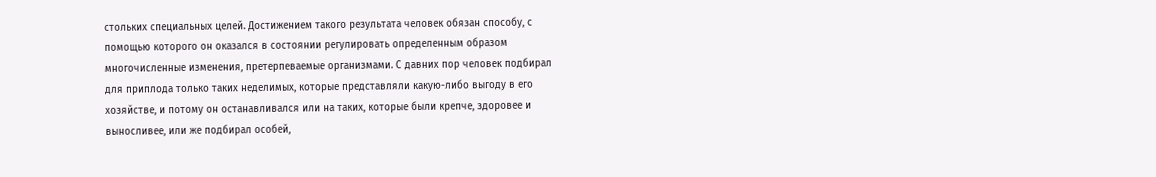стольких специальных целей. Достижением такого результата человек обязан способу, с помощью которого он оказался в состоянии регулировать определенным образом многочисленные изменения, претерпеваемые организмами. С давних пор человек подбирал для приплода только таких неделимых, которые представляли какую-либо выгоду в его хозяйстве, и потому он останавливался или на таких, которые были крепче, здоровее и выносливее, или же подбирал особей,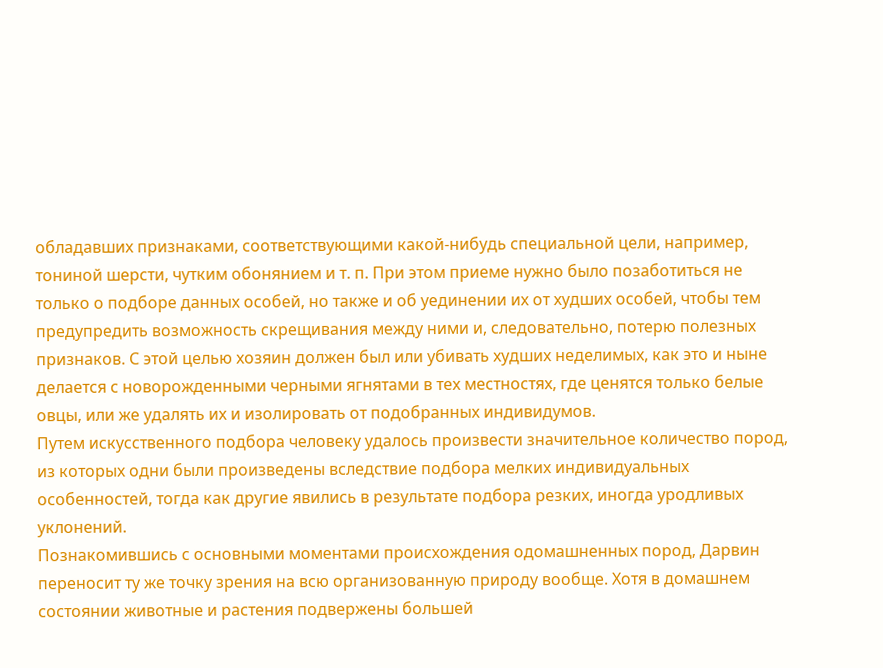обладавших признаками, соответствующими какой-нибудь специальной цели, например, тониной шерсти, чутким обонянием и т. п. При этом приеме нужно было позаботиться не только о подборе данных особей, но также и об уединении их от худших особей, чтобы тем предупредить возможность скрещивания между ними и, следовательно, потерю полезных признаков. С этой целью хозяин должен был или убивать худших неделимых, как это и ныне делается с новорожденными черными ягнятами в тех местностях, где ценятся только белые овцы, или же удалять их и изолировать от подобранных индивидумов.
Путем искусственного подбора человеку удалось произвести значительное количество пород, из которых одни были произведены вследствие подбора мелких индивидуальных особенностей, тогда как другие явились в результате подбора резких, иногда уродливых уклонений.
Познакомившись с основными моментами происхождения одомашненных пород, Дарвин переносит ту же точку зрения на всю организованную природу вообще. Хотя в домашнем состоянии животные и растения подвержены большей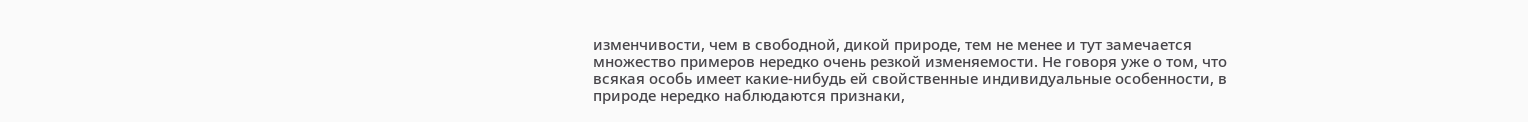изменчивости, чем в свободной, дикой природе, тем не менее и тут замечается множество примеров нередко очень резкой изменяемости. Не говоря уже о том, что всякая особь имеет какие-нибудь ей свойственные индивидуальные особенности, в природе нередко наблюдаются признаки,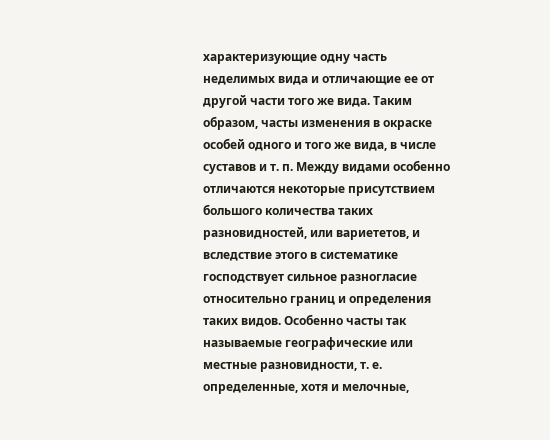характеризующие одну часть неделимых вида и отличающие ее от другой части того же вида. Таким образом, часты изменения в окраске особей одного и того же вида, в числе суставов и т. п. Между видами особенно отличаются некоторые присутствием большого количества таких разновидностей, или вариететов, и вследствие этого в систематике господствует сильное разногласие относительно границ и определения таких видов. Особенно часты так называемые географические или местные разновидности, т. е. определенные, хотя и мелочные,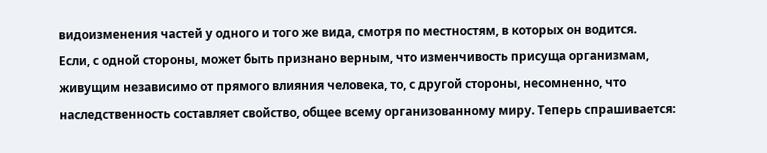видоизменения частей у одного и того же вида, смотря по местностям, в которых он водится.
Если, с одной стороны, может быть признано верным, что изменчивость присуща организмам, живущим независимо от прямого влияния человека, то, с другой стороны, несомненно, что наследственность составляет свойство, общее всему организованному миру. Теперь спрашивается: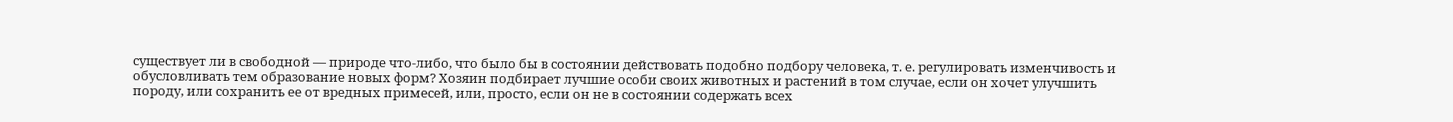существует ли в свободной — природе что-либо, что было бы в состоянии действовать подобно подбору человека, т. е. регулировать изменчивость и обусловливать тем образование новых форм? Хозяин подбирает лучшие особи своих животных и растений в том случае, если он хочет улучшить породу, или сохранить ее от вредных примесей, или, просто, если он не в состоянии содержать всех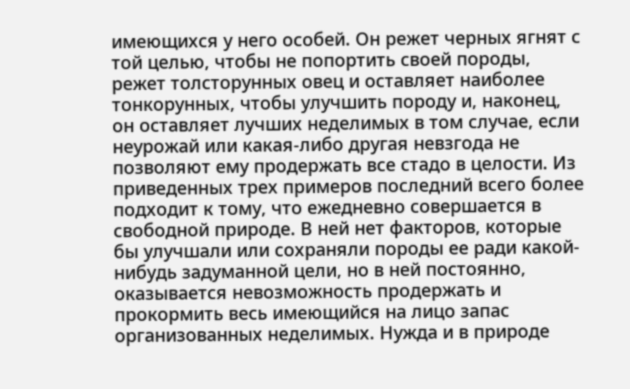имеющихся у него особей. Он режет черных ягнят с той целью, чтобы не попортить своей породы, режет толсторунных овец и оставляет наиболее тонкорунных, чтобы улучшить породу и, наконец, он оставляет лучших неделимых в том случае, если неурожай или какая-либо другая невзгода не позволяют ему продержать все стадо в целости. Из приведенных трех примеров последний всего более подходит к тому, что ежедневно совершается в свободной природе. В ней нет факторов, которые бы улучшали или сохраняли породы ее ради какой-нибудь задуманной цели, но в ней постоянно, оказывается невозможность продержать и прокормить весь имеющийся на лицо запас организованных неделимых. Нужда и в природе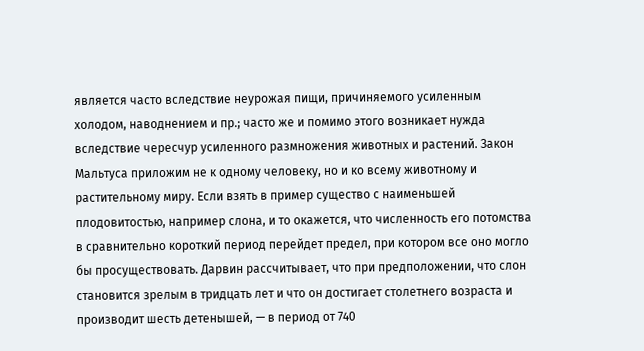является часто вследствие неурожая пищи, причиняемого усиленным холодом, наводнением и пр.; часто же и помимо этого возникает нужда вследствие чересчур усиленного размножения животных и растений. Закон Мальтуса приложим не к одному человеку, но и ко всему животному и растительному миру. Если взять в пример существо с наименьшей плодовитостью, например слона, и то окажется, что численность его потомства в сравнительно короткий период перейдет предел, при котором все оно могло бы просуществовать. Дарвин рассчитывает, что при предположении, что слон становится зрелым в тридцать лет и что он достигает столетнего возраста и производит шесть детенышей, — в период от 740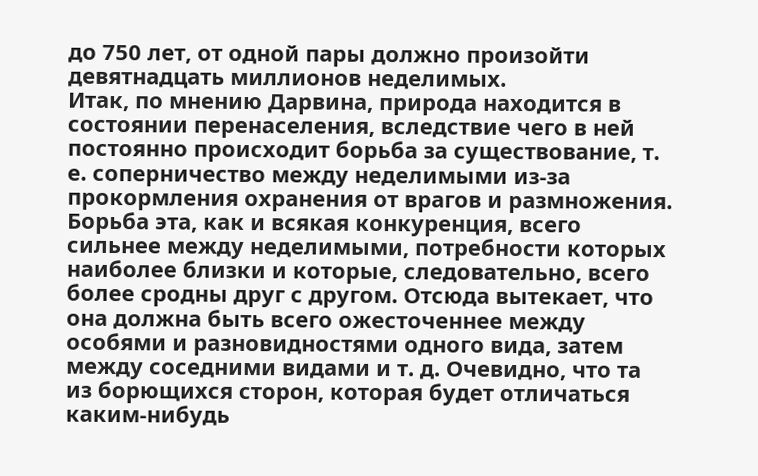до 750 лет, от одной пары должно произойти девятнадцать миллионов неделимых.
Итак, по мнению Дарвина, природа находится в состоянии перенаселения, вследствие чего в ней постоянно происходит борьба за существование, т. е. соперничество между неделимыми из-за прокормления охранения от врагов и размножения. Борьба эта, как и всякая конкуренция, всего сильнее между неделимыми, потребности которых наиболее близки и которые, следовательно, всего более сродны друг с другом. Отсюда вытекает, что она должна быть всего ожесточеннее между особями и разновидностями одного вида, затем между соседними видами и т. д. Очевидно, что та из борющихся сторон, которая будет отличаться каким-нибудь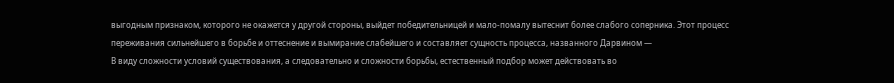выгодным признаком, которого не окажется у другой стороны, выйдет победительницей и мало-помалу вытеснит более слабого соперника. Этот процесс переживания сильнейшего в борьбе и оттеснение и вымирание слабейшего и составляет сущность процесса, названного Дарвином —
В виду сложности условий существования, а следовательно и сложности борьбы, естественный подбор может действовать во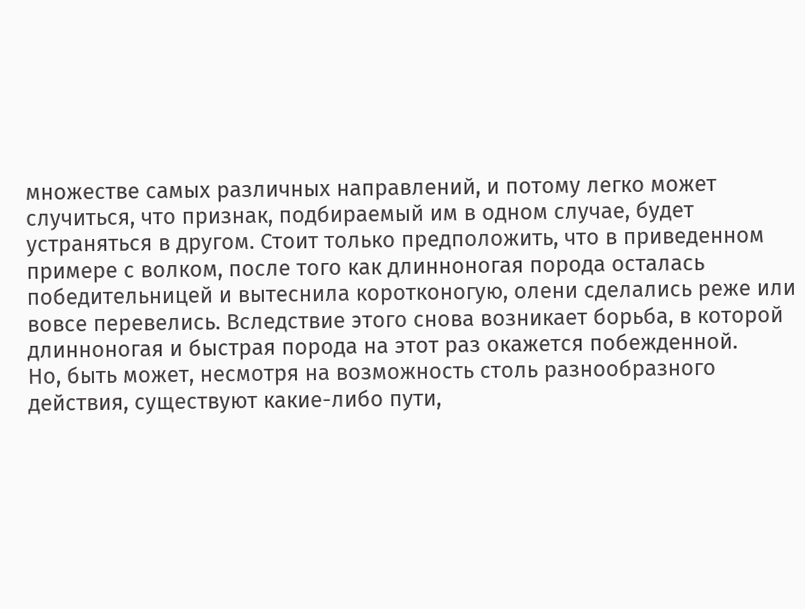множестве самых различных направлений, и потому легко может случиться, что признак, подбираемый им в одном случае, будет устраняться в другом. Стоит только предположить, что в приведенном примере с волком, после того как длинноногая порода осталась победительницей и вытеснила коротконогую, олени сделались реже или вовсе перевелись. Вследствие этого снова возникает борьба, в которой длинноногая и быстрая порода на этот раз окажется побежденной.
Но, быть может, несмотря на возможность столь разнообразного действия, существуют какие-либо пути,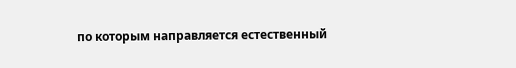по которым направляется естественный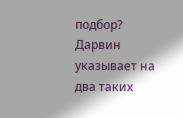подбор? Дарвин указывает на два таких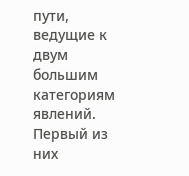пути, ведущие к двум большим категориям явлений. Первый из них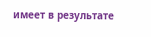имеет в результате